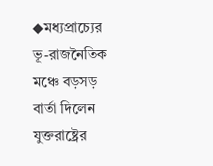◆মধ্যপ্রাচ্যের ভূ-রাজনৈতিক মঞ্চে বড়সড় বার্তা দিলেন যুক্তরাষ্ট্রের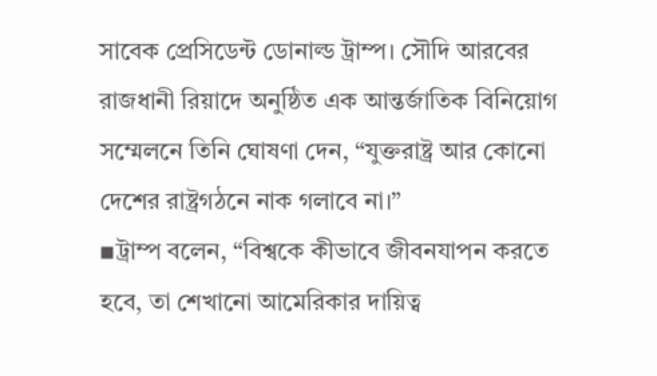সাবেক প্রেসিডেন্ট ডোনাল্ড ট্রাম্প। সৌদি আরবের রাজধানী রিয়াদে অনুষ্ঠিত এক আন্তর্জাতিক বিনিয়োগ সম্মেলনে তিনি ঘোষণা দেন, “যুক্তরাষ্ট্র আর কোনো দেশের রাষ্ট্রগঠনে নাক গলাবে না।”
▪ট্রাম্প বলেন, “বিশ্বকে কীভাবে জীবনযাপন করতে হবে, তা শেখানো আমেরিকার দায়িত্ব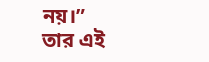নয়।”
তার এই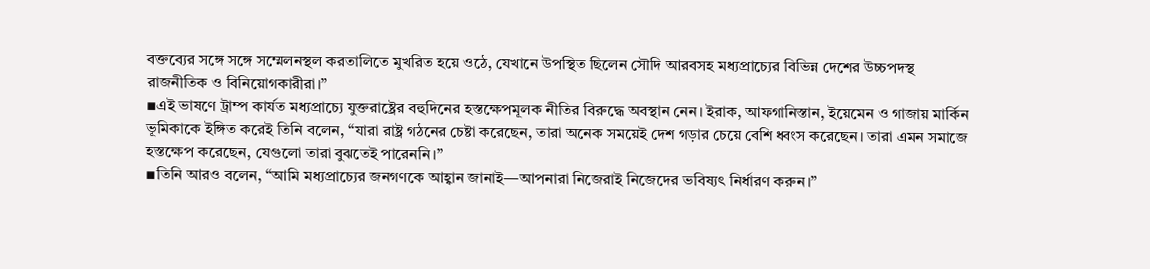বক্তব্যের সঙ্গে সঙ্গে সম্মেলনস্থল করতালিতে মুখরিত হয়ে ওঠে, যেখানে উপস্থিত ছিলেন সৌদি আরবসহ মধ্যপ্রাচ্যের বিভিন্ন দেশের উচ্চপদস্থ রাজনীতিক ও বিনিয়োগকারীরা।”
▪এই ভাষণে ট্রাম্প কার্যত মধ্যপ্রাচ্যে যুক্তরাষ্ট্রের বহুদিনের হস্তক্ষেপমূলক নীতির বিরুদ্ধে অবস্থান নেন। ইরাক, আফগানিস্তান, ইয়েমেন ও গাজায় মার্কিন ভূমিকাকে ইঙ্গিত করেই তিনি বলেন, “যারা রাষ্ট্র গঠনের চেষ্টা করেছেন, তারা অনেক সময়েই দেশ গড়ার চেয়ে বেশি ধ্বংস করেছেন। তারা এমন সমাজে হস্তক্ষেপ করেছেন, যেগুলো তারা বুঝতেই পারেননি।”
▪তিনি আরও বলেন, “আমি মধ্যপ্রাচ্যের জনগণকে আহ্বান জানাই—আপনারা নিজেরাই নিজেদের ভবিষ্যৎ নির্ধারণ করুন।”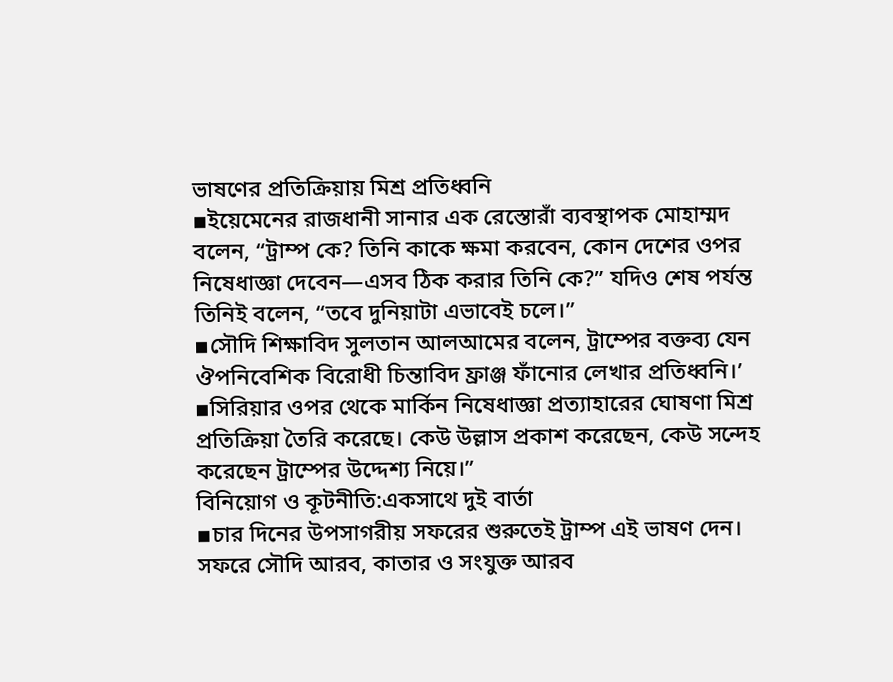ভাষণের প্রতিক্রিয়ায় মিশ্র প্রতিধ্বনি
▪ইয়েমেনের রাজধানী সানার এক রেস্তোরাঁ ব্যবস্থাপক মোহাম্মদ বলেন, “ট্রাম্প কে? তিনি কাকে ক্ষমা করবেন, কোন দেশের ওপর নিষেধাজ্ঞা দেবেন—এসব ঠিক করার তিনি কে?” যদিও শেষ পর্যন্ত তিনিই বলেন, “তবে দুনিয়াটা এভাবেই চলে।”
▪সৌদি শিক্ষাবিদ সুলতান আলআমের বলেন, ট্রাম্পের বক্তব্য যেন ঔপনিবেশিক বিরোধী চিন্তাবিদ ফ্রাঞ্জ ফাঁনোর লেখার প্রতিধ্বনি।’
▪সিরিয়ার ওপর থেকে মার্কিন নিষেধাজ্ঞা প্রত্যাহারের ঘোষণা মিশ্র প্রতিক্রিয়া তৈরি করেছে। কেউ উল্লাস প্রকাশ করেছেন, কেউ সন্দেহ করেছেন ট্রাম্পের উদ্দেশ্য নিয়ে।”
বিনিয়োগ ও কূটনীতি:একসাথে দুই বার্তা
▪চার দিনের উপসাগরীয় সফরের শুরুতেই ট্রাম্প এই ভাষণ দেন। সফরে সৌদি আরব, কাতার ও সংযুক্ত আরব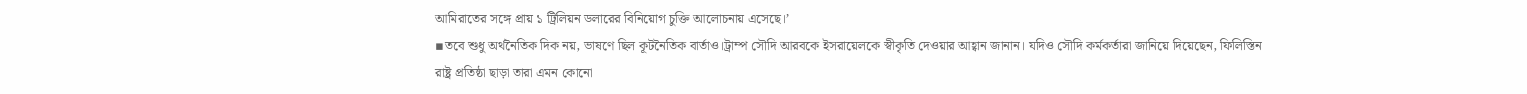আমিরাতের সঙ্গে প্রায় ১ ট্রিলিয়ন ডলারের বিনিয়োগ চুক্তি আলোচনায় এসেছে।’
▪তবে শুধু অর্থনৈতিক দিক নয়, ভাষণে ছিল কূটনৈতিক বার্তাও।ট্রাম্প সৌদি আরবকে ইসরায়েলকে স্বীকৃতি দেওয়ার আহ্বান জানান। যদিও সৌদি কর্মকর্তারা জানিয়ে দিয়েছেন, ফিলিস্তিন রাষ্ট্র প্রতিষ্ঠা ছাড়া তারা এমন কোনো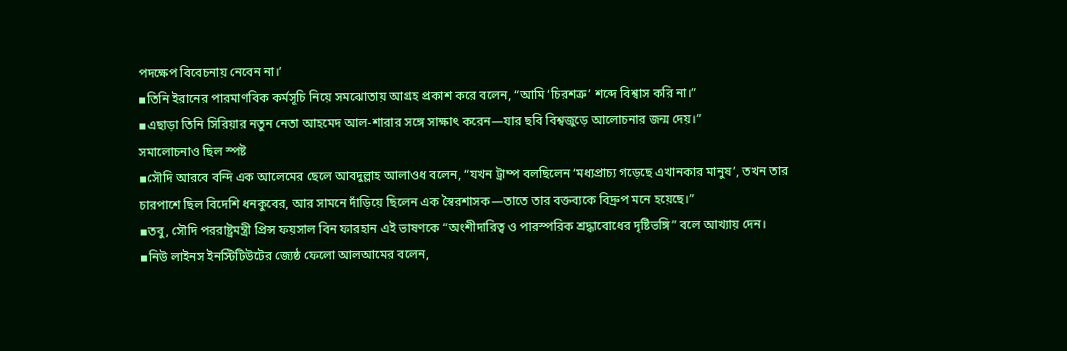পদক্ষেপ বিবেচনায় নেবেন না।’
▪তিনি ইরানের পারমাণবিক কর্মসূচি নিয়ে সমঝোতায় আগ্রহ প্রকাশ করে বলেন, “আমি ‘চিরশত্রু’ শব্দে বিশ্বাস করি না।”
▪এছাড়া তিনি সিরিয়ার নতুন নেতা আহমেদ আল-শারার সঙ্গে সাক্ষাৎ করেন—যার ছবি বিশ্বজুড়ে আলোচনার জন্ম দেয়।”
সমালোচনাও ছিল স্পষ্ট
▪সৌদি আরবে বন্দি এক আলেমের ছেলে আবদুল্লাহ আলাওধ বলেন, “যখন ট্রাম্প বলছিলেন ‘মধ্যপ্রাচ্য গড়েছে এখানকার মানুষ’, তখন তার চারপাশে ছিল বিদেশি ধনকুবের, আর সামনে দাঁড়িয়ে ছিলেন এক স্বৈরশাসক—তাতে তার বক্তব্যকে বিদ্রুপ মনে হয়েছে।”
▪তবু, সৌদি পররাষ্ট্রমন্ত্রী প্রিন্স ফয়সাল বিন ফারহান এই ভাষণকে “অংশীদারিত্ব ও পারস্পরিক শ্রদ্ধাবোধের দৃষ্টিভঙ্গি” বলে আখ্যায় দেন।
▪নিউ লাইনস ইনস্টিটিউটের জ্যেষ্ঠ ফেলো আলআমের বলেন,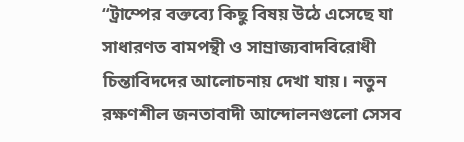“ট্রাম্পের বক্তব্যে কিছু বিষয় উঠে এসেছে যা সাধারণত বামপন্থী ও সাম্রাজ্যবাদবিরোধী চিন্তাবিদদের আলোচনায় দেখা যায়। নতুন রক্ষণশীল জনতাবাদী আন্দোলনগুলো সেসব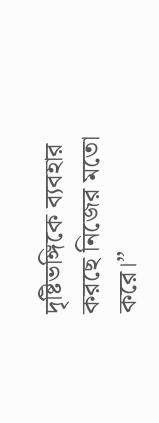দৃষ্টিভঙ্গিকে ব্যবহার করছে নিজের মতো করে।”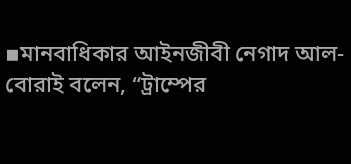▪মানবাধিকার আইনজীবী নেগাদ আল-বোরাই বলেন, “ট্রাম্পের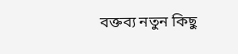বক্তব্য নতুন কিছু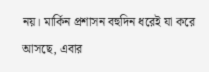নয়। মার্কিন প্রশাসন বহুদিন ধরেই যা করে আসছে, এবার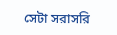সেটা সরাসরি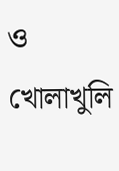ও খোলাখুলি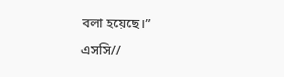বলা হয়েছে।”
এসসি//